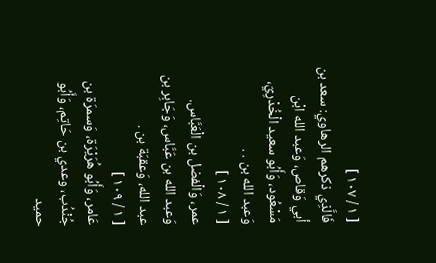[ ١ / ١٠٧ ]
فَالَّذِي ذكرهم الرهاوي: سعد بن أبي وَقاص، وَعبد الله ابْن مَسْعُود، وَأَبُو سعيد الْخُدْرِيّ، وَعبد الله بن . .
[ ١ / ١٠٨ ]
عمر، وَالْفضل بن الْعَبَّاس.
وَعبد الله بن عَبَّاس، وَجَابِر بن عبد الله، وَعقبَة بن .
[ ١ / ١٠٩ ]
عَامر، وَأَبُو هُرَيْرَة، وَسمرَة بن جُنْدُب، وعدي بن حَاتِم، وَأَبُو حميد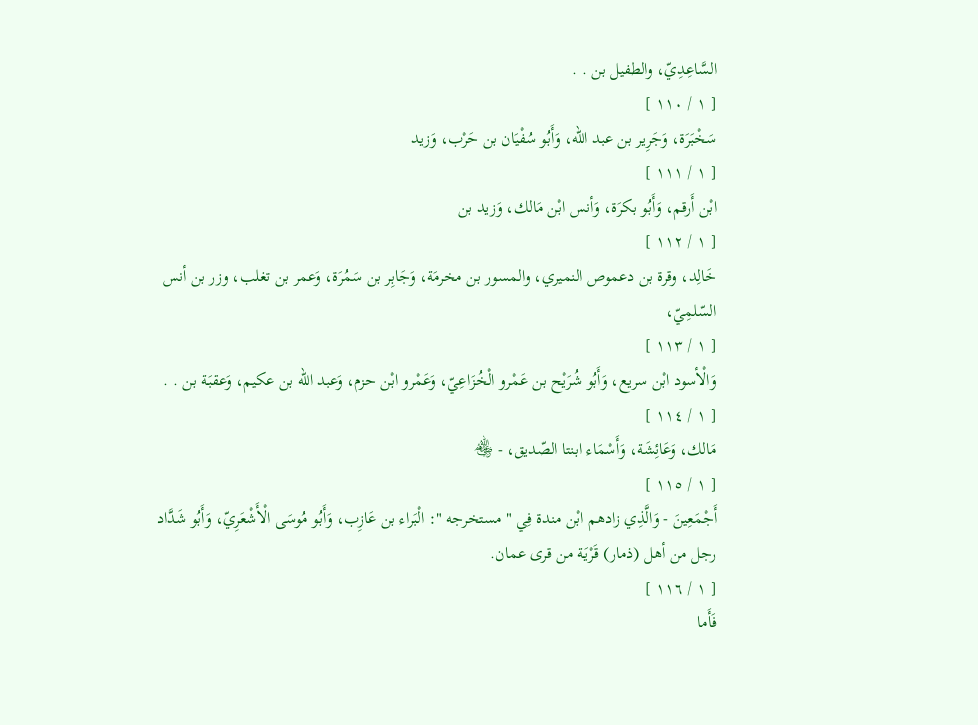السَّاعِدِيّ، والطفيل بن . .
[ ١ / ١١٠ ]
سَخْبَرَة، وَجَرِير بن عبد الله، وَأَبُو سُفْيَان بن حَرْب، وَزيد
[ ١ / ١١١ ]
ابْن أَرقم، وَأَبُو بكرَة، وَأنس ابْن مَالك، وَزيد بن
[ ١ / ١١٢ ]
خَالِد، وقرة بن دعموص النميري، والمسور بن مخرمَة، وَجَابِر بن سَمُرَة، وَعمر بن تغلب، وزر بن أنس السّلمِيّ،
[ ١ / ١١٣ ]
وَالْأسود ابْن سريع، وَأَبُو شُرَيْح بن عَمْرو الْخُزَاعِيّ، وَعَمْرو ابْن حزم، وَعبد الله بن عكيم، وَعقبَة بن . .
[ ١ / ١١٤ ]
مَالك، وَعَائِشَة، وَأَسْمَاء ابنتا الصّديق، - ﵃
[ ١ / ١١٥ ]
أَجْمَعِينَ - وَالَّذِي زادهم ابْن مندة فِي " مستخرجه ": الْبَراء بن عَازِب، وَأَبُو مُوسَى الْأَشْعَرِيّ، وَأَبُو شَدَّاد رجل من أهل (ذمار) قَرْيَة من قرى عمان.
[ ١ / ١١٦ ]
فَأَما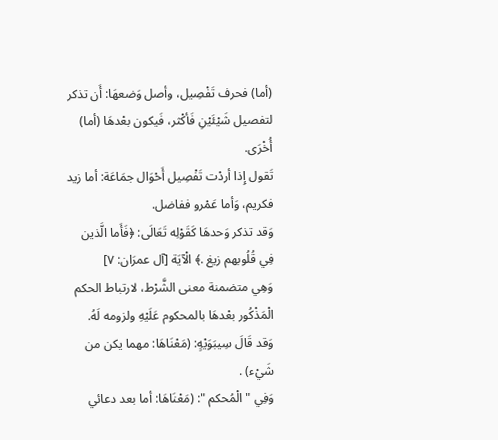(أما) فحرف تَفْصِيل، وأصل وَضعهَا: أَن تذكر لتفصيل شَيْئَيْنِ فَأكْثر، فَيكون بعْدهَا (أما) أُخْرَى.
تَقول إِذا أردْت تَفْصِيل أَحْوَال جمَاعَة: أما زيد فكريم، وَأما عَمْرو ففاضل.
وَقد تذكر وَحدهَا كَقَوْلِه تَعَالَى: ﴿فَأَما الَّذين فِي قُلُوبهم زيغ .﴾ الْآيَة [آل عمرَان: ٧]
وَهِي متضمنة معنى الشَّرْط، لارتباط الحكم الْمَذْكُور بعْدهَا بالمحكوم عَلَيْهِ ولزومه لَهُ.
وَقد قَالَ سِيبَوَيْهٍ: (مَعْنَاهَا: مهما يكن من شَيْء) .
وَفِي " الْمُحكم ": (مَعْنَاهَا: أما بعد دعائي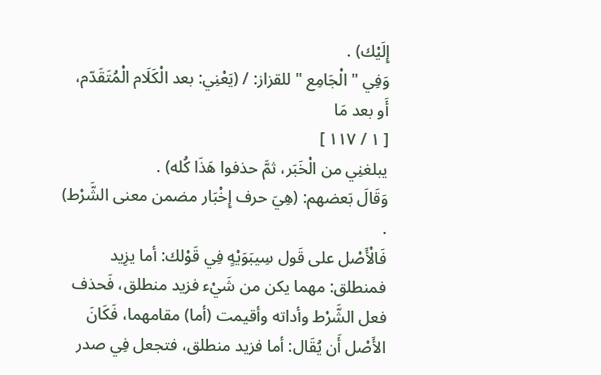إِلَيْك) .
وَفِي " الْجَامِع " للقزاز: / (يَعْنِي: بعد الْكَلَام الْمُتَقَدّم، أَو بعد مَا
[ ١ / ١١٧ ]
يبلغنِي من الْخَبَر، ثمَّ حذفوا هَذَا كُله) .
وَقَالَ بَعضهم: (هِيَ حرف إِخْبَار مضمن معنى الشَّرْط) .
فَالْأَصْل على قَول سِيبَوَيْهٍ فِي قَوْلك: أما يزِيد فمنطلق: مهما يكن من شَيْء فزيد منطلق، فَحذف فعل الشَّرْط وأداته وأقيمت (أما) مقامهما، فَكَانَ الأَصْل أَن يُقَال: أما فزيد منطلق، فتجعل فِي صدر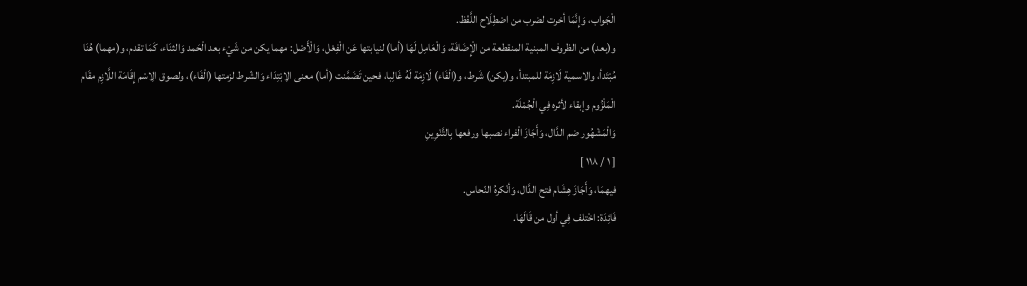الْجَواب، وَإِنَّمَا أخرت لضرب من اصْطِلَاح اللَّفْظ.
و(بعد) من الظروف المبنية المنقطعة من الْإِضَافَة، وَالْعَامِل لَهَا (أما) لنيابتها عَن الْفِعْل، وَالْأَصْل: مهما يكن من شَيْء بعد الْحَمد وَالثنَاء، كَمَا تقدم، و(مهما) هُنَا مُبْتَدأ، والاسمية لَازِمَة للمبتدأ، و(يكن) شَرط، و(الْفَاء) لَازِمَة لَهُ غَالِبا، فحين تَضَمَّنت (أما) معنى الِابْتِدَاء وَالشّرط لزمتها (الْفَاء)، ولصوق الِاسْم إِقَامَة اللَّازِم مقَام الْمَلْزُوم وإبقاء لأثره فِي الْجُمْلَة.
وَالْمَشْهُور ضم الدَّال، وَأَجَازَ الْفراء نصبها ورفعها بِالتَّنْوِينِ
[ ١ / ١١٨ ]
فيهمَا، وَأَجَازَ هِشَام فتح الدَّال، وَأنْكرهُ النّحاس.
فَائِدَة: اخْتلف فِي أول من قَالَهَا.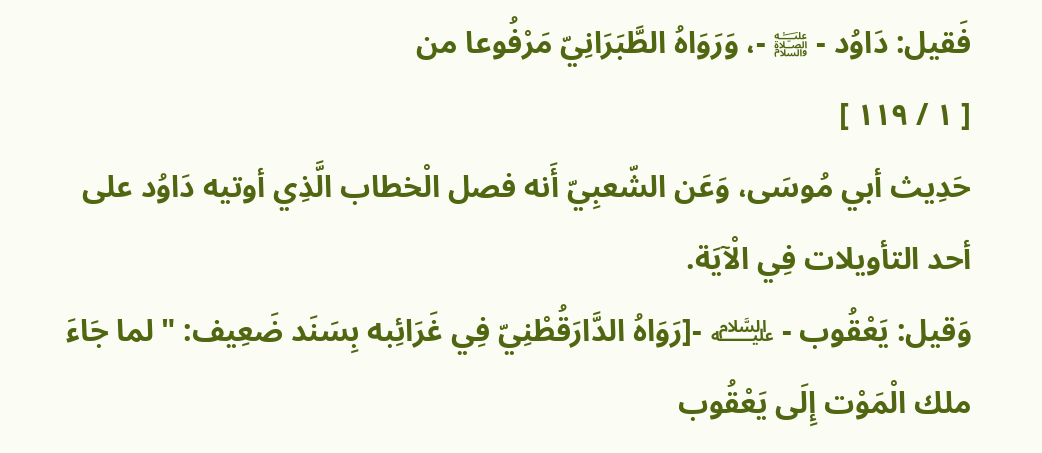فَقيل: دَاوُد - ﵊ -، وَرَوَاهُ الطَّبَرَانِيّ مَرْفُوعا من
[ ١ / ١١٩ ]
حَدِيث أبي مُوسَى، وَعَن الشّعبِيّ أَنه فصل الْخطاب الَّذِي أوتيه دَاوُد على أحد التأويلات فِي الْآيَة.
وَقيل: يَعْقُوب - ﵇ -[رَوَاهُ الدَّارَقُطْنِيّ فِي غَرَائِبه بِسَنَد ضَعِيف: " لما جَاءَ ملك الْمَوْت إِلَى يَعْقُوب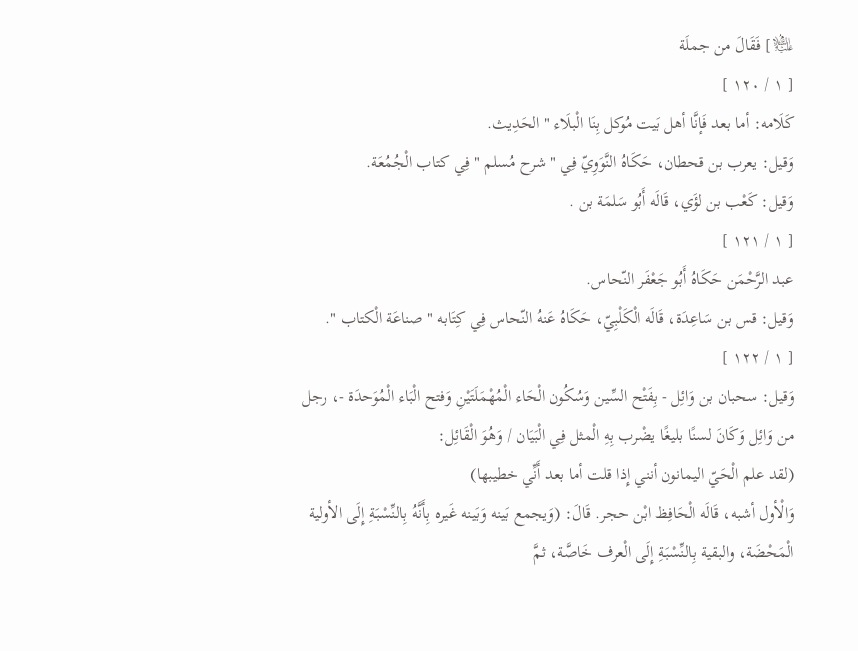﵇] فَقَالَ من جملَة
[ ١ / ١٢٠ ]
كَلَامه: أما بعد فَإنَّا أهل بَيت مُوكل بِنَا الْبلَاء " الحَدِيث.
وَقيل: يعرب بن قحطان، حَكَاهُ النَّوَوِيّ فِي " شرح مُسلم " فِي كتاب الْجُمُعَة.
وَقيل: كَعْب بن لؤَي، قَالَه أَبُو سَلمَة بن .
[ ١ / ١٢١ ]
عبد الرَّحْمَن حَكَاهُ أَبُو جَعْفَر النّحاس.
وَقيل: قس بن سَاعِدَة، قَالَه الْكَلْبِيّ، حَكَاهُ عَنهُ النّحاس فِي كِتَابه " صناعَة الْكتاب ".
[ ١ / ١٢٢ ]
وَقيل: سحبان بن وَائِل - بِفَتْح السِّين وَسُكُون الْحَاء الْمُهْمَلَتَيْنِ وَفتح الْبَاء الْمُوَحدَة -، رجل من وَائِل وَكَانَ لسنًا بليغًا يضْرب بِهِ الْمثل فِي الْبَيَان / وَهُوَ الْقَائِل:
(لقد علم الْحَيّ اليمانون أنني إِذا قلت أما بعد أَنِّي خطيبها)
وَالْأول أشبه، قَالَه الْحَافِظ ابْن حجر. قَالَ: (وَيجمع بَينه وَبَينه غَيره بِأَنَّهُ بِالنِّسْبَةِ إِلَى الأولية الْمَحْضَة، والبقية بِالنِّسْبَةِ إِلَى الْعرف خَاصَّة، ثمَّ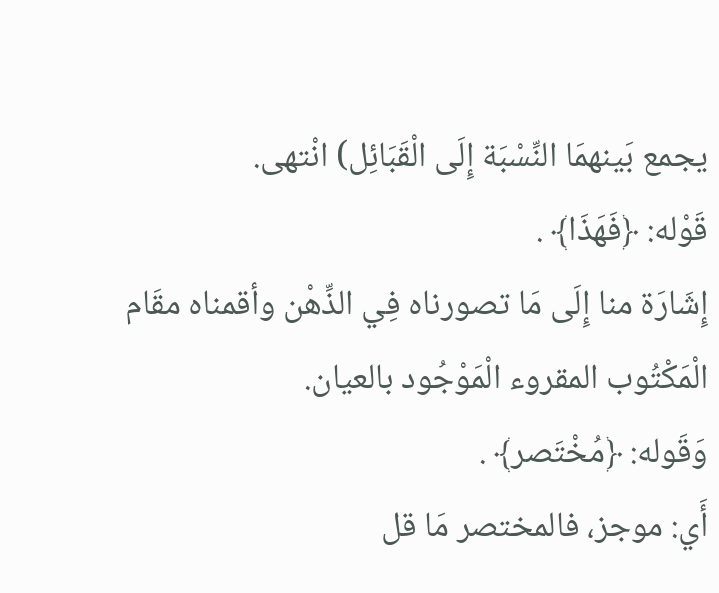يجمع بَينهمَا النِّسْبَة إِلَى الْقَبَائِل) انْتهى.
قَوْله: ﴿فَهَذَا﴾ .
إِشَارَة منا إِلَى مَا تصورناه فِي الذِّهْن وأقمناه مقَام الْمَكْتُوب المقروء الْمَوْجُود بالعيان.
وَقَوله: ﴿مُخْتَصر﴾ .
أَي: موجز، فالمختصر مَا قل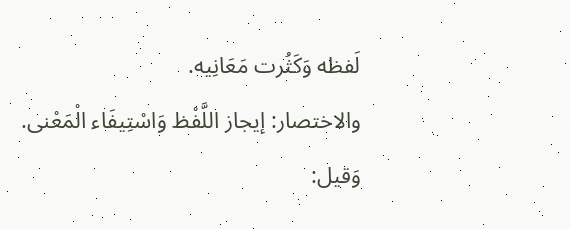لَفظه وَكَثُرت مَعَانِيه.
والاختصار: إيجاز اللَّفْظ وَاسْتِيفَاء الْمَعْنى.
وَقيل: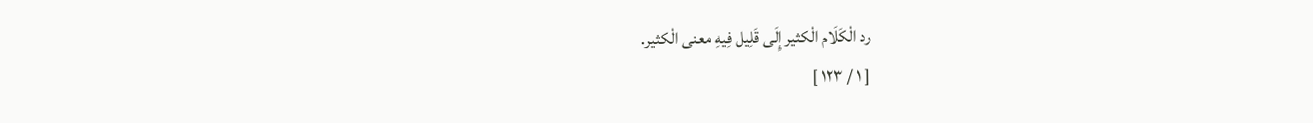رد الْكَلَام الْكثير إِلَى قَلِيل فِيهِ معنى الْكثير.
[ ١ / ١٢٣ ]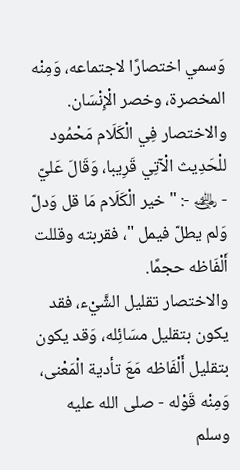وَسمي اختصارًا لاجتماعه، وَمِنْه المخصرة، وخصر الْإِنْسَان.
والاختصار فِي الْكَلَام مَحْمُود للْحَدِيث الْآتِي قَرِيبا، وَقَالَ عَليّ - ﵁ -: " خير الْكَلَام مَا قل وَدلّ وَلم يطلّ فيمل "، فقربته وقللت أَلْفَاظه حجمًا.
والاختصار تقليل الشَّيْء، فقد يكون بتقليل مسَائِله، وَقد يكون بتقليل أَلْفَاظه مَعَ تأدية الْمَعْنى، وَمِنْه قَوْله - صلى الله عليه وسلم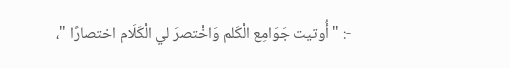-: " أُوتيت جَوَامِع الْكَلم وَاخْتصرَ لي الْكَلَام اختصارًا "،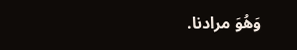وَهُوَ مرادنا.